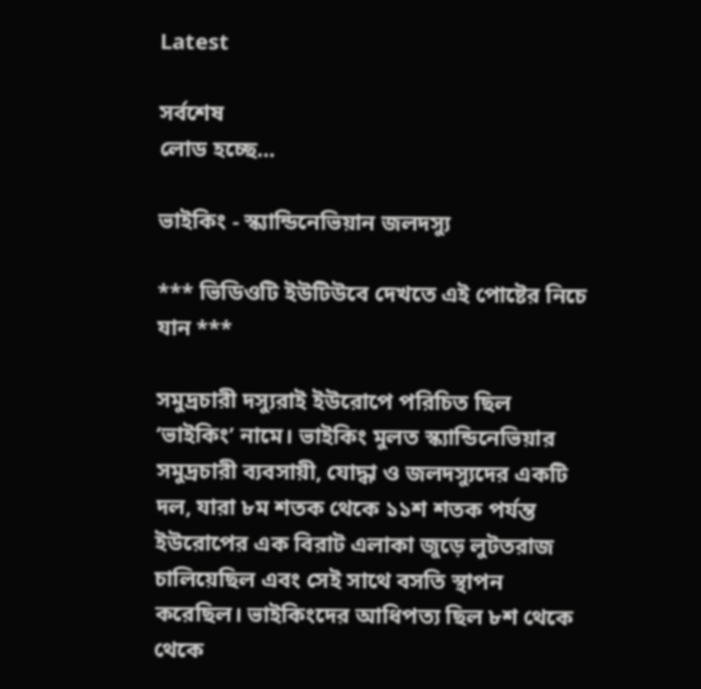Latest

সর্বশেষ
লোড হচ্ছে...

ভাইকিং - স্ক্যান্ডিনেভিয়ান জলদস্যু

*** ভিডিওটি ইউটিউবে দেখতে এই পোষ্টের নিচে যান ***

সমুদ্রচারী দস্যুরাই ইউরোপে পরিচিত ছিল ‘ভাইকিং’ নামে। ভাইকিং মুলত স্ক্যান্ডিনেভিয়ার সমুদ্রচারী ব্যবসায়ী, যোদ্ধা ও জলদস্যুদের একটি দল, যারা ৮ম শতক থেকে ১১শ শতক পর্যন্ত ইউরোপের এক বিরাট এলাকা জুড়ে লুটতরাজ চালিয়েছিল এবং সেই সাথে বসতি স্থাপন করেছিল। ভাইকিংদের আধিপত্য ছিল ৮শ থেকে থেকে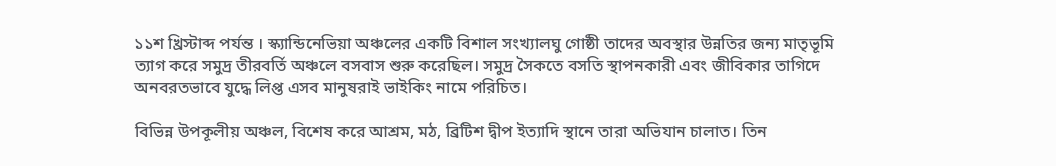১১শ খ্রিস্টাব্দ পর্যন্ত । স্ক্যান্ডিনেভিয়া অঞ্চলের একটি বিশাল সংখ্যালঘু গোষ্ঠী তাদের অবস্থার উন্নতির জন্য মাতৃভূমি ত্যাগ করে সমুদ্র তীরবর্তি অঞ্চলে বসবাস শুরু করেছিল। সমুদ্র সৈকতে বসতি স্থাপনকারী এবং জীবিকার তাগিদে অনবরতভাবে যুদ্ধে লিপ্ত এসব মানুষরাই ভাইকিং নামে পরিচিত।

বিভিন্ন উপকূলীয় অঞ্চল, বিশেষ করে আশ্রম, মঠ, ব্রিটিশ দ্বীপ ইত্যাদি স্থানে তারা অভিযান চালাত। তিন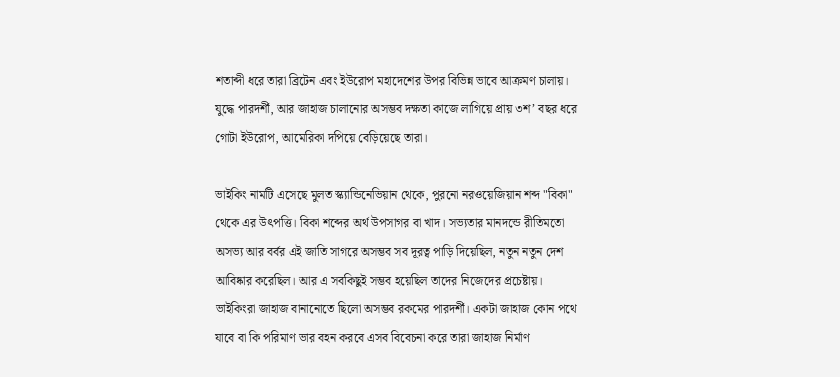শতাব্দী ধরে তারা ব্রিটেন এবং ইউরোপ মহাদেশের উপর বিভিন্ন ভাবে আক্রমণ চালায়। যুদ্ধে পারদর্শী, আর জাহাজ চালানোর অসম্ভব দক্ষতা কাজে লাগিয়ে প্রায় ৩শ’ বছর ধরে গোটা ইউরোপ, আমেরিকা দপিয়ে বেড়িয়েছে তারা।

ভাইকিং নামটি এসেছে মুলত স্ক্যান্ডিনেভিয়ান থেকে, পুরনো নরওয়েজিয়ান শব্দ "বিকা" থেকে এর উৎপত্তি। বিকা শব্দের অর্থ উপসাগর বা খাদ। সভ্যতার মানদন্ডে রীতিমতো অসভ্য আর বর্বর এই জাতি সাগরে অসম্ভব সব দূরত্ব পাড়ি দিয়েছিল, নতুন নতুন দেশ আবিষ্কার করেছিল। আর এ সবকিছুই সম্ভব হয়েছিল তাদের নিজেদের প্রচেষ্টায়। ভাইকিংরা জাহাজ বানানোতে ছিলো অসম্ভব রকমের পারদর্শী। একটা জাহাজ কোন পথে যাবে বা কি পরিমাণ ভার বহন করবে এসব বিবেচনা করে তারা জাহাজ নির্মাণ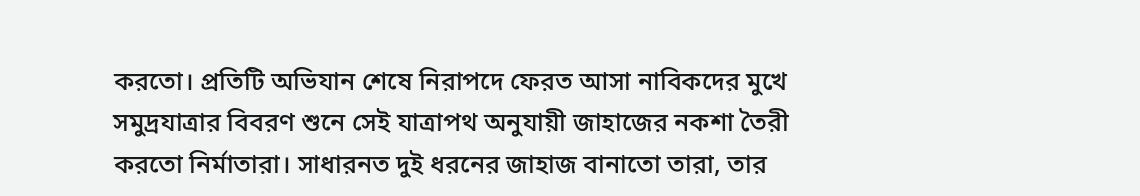করতো। প্রতিটি অভিযান শেষে নিরাপদে ফেরত আসা নাবিকদের মুখে সমুদ্রযাত্রার বিবরণ শুনে সেই যাত্রাপথ অনুযায়ী জাহাজের নকশা তৈরী করতো নির্মাতারা। সাধারনত দুই ধরনের জাহাজ বানাতো তারা, তার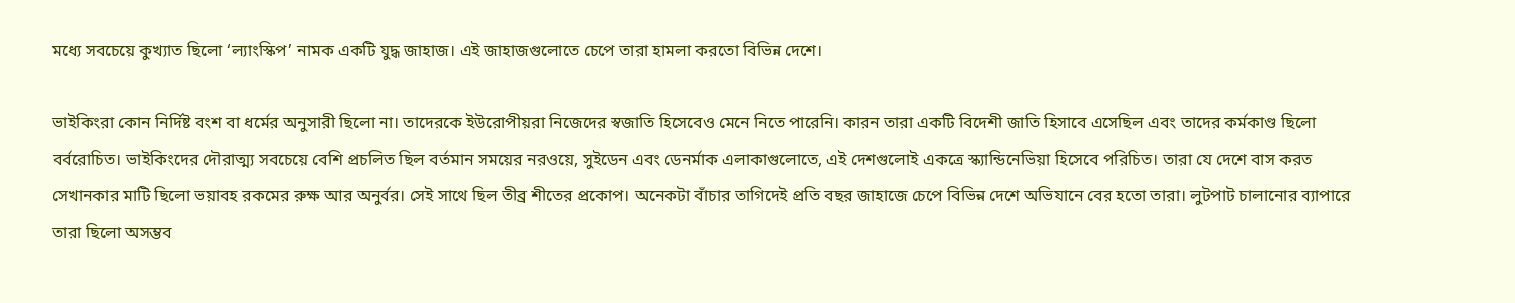মধ্যে সবচেয়ে কুখ্যাত ছিলো ‘ল্যাংস্কিপ’ নামক একটি যুদ্ধ জাহাজ। এই জাহাজগুলোতে চেপে তারা হামলা করতো বিভিন্ন দেশে।

ভাইকিংরা কোন নির্দিষ্ট বংশ বা ধর্মের অনুসারী ছিলো না। তাদেরকে ইউরোপীয়রা নিজেদের স্বজাতি হিসেবেও মেনে নিতে পারেনি। কারন তারা একটি বিদেশী জাতি হিসাবে এসেছিল এবং তাদের কর্মকাণ্ড ছিলো বর্বরোচিত। ভাইকিংদের দৌরাত্ম্য সবচেয়ে বেশি প্রচলিত ছিল বর্তমান সময়ের নরওয়ে, সুইডেন এবং ডেনর্মাক এলাকাগুলোতে, এই দেশগুলোই একত্রে স্ক্যান্ডিনেভিয়া হিসেবে পরিচিত। তারা যে দেশে বাস করত সেখানকার মাটি ছিলো ভয়াবহ রকমের রুক্ষ আর অনুর্বর। সেই সাথে ছিল তীব্র শীতের প্রকোপ। অনেকটা বাঁচার তাগিদেই প্রতি বছর জাহাজে চেপে বিভিন্ন দেশে অভিযানে বের হতো তারা। লুটপাট চালানোর ব্যাপারে তারা ছিলো অসম্ভব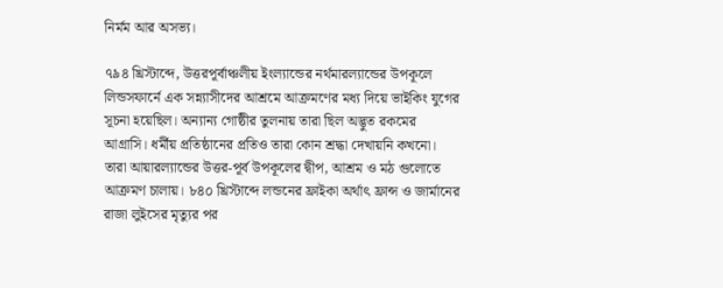নির্মম আর অসভ্য।

৭৯৪ খ্রিস্টাব্দে, উত্তরপূর্বাঞ্চলীয় ইংল্যান্ডের নর্থমারল্যান্ডের উপকূলে লিন্ডসফার্নে এক সন্ন্যাসীদের আশ্রমে আক্রমণের মধ্য দিয়ে ভাইকিং যুগের সূচনা হয়েছিল। অন্যান্য গোষ্ঠীর তুলনায় তারা ছিল অদ্ভুত রকমের আগ্রাসি। ধর্মীয় প্রতিষ্ঠানের প্রতিও তারা কোন শ্রদ্ধা দেখায়নি কখনো। তারা আয়ারল্যান্ডের উত্তর-পূর্ব উপকূলের দ্বীপ, আশ্রম ও মঠ গুলোতে আক্রমণ চালায়। ৮৪০ খ্রিস্টাব্দে লন্ডনের ফ্রাইকা অর্থাৎ ফ্রান্স ও জার্মানের রাজা লুইসের মৃত্যুর পর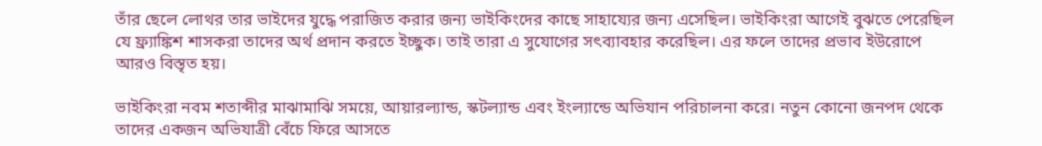তাঁর ছেলে লোথর তার ভাইদের যুদ্ধে পরাজিত করার জন্য ভাইকিংদের কাছে সাহায্যের জন্য এসেছিল। ভাইকিংরা আগেই বুঝতে পেরেছিল যে ফ্র্যাঙ্কিশ শাসকরা তাদের অর্থ প্রদান করতে ইচ্ছুক। তাই তারা এ সুযোগের সৎব্যাবহার করেছিল। এর ফলে তাদের প্রভাব ইউরোপে আরও বিস্তৃত হয়।

ভাইকিংরা নবম শতাব্দীর মাঝামাঝি সময়ে, আয়ারল্যান্ড, স্কটল্যান্ড এবং ইংল্যান্ডে অভিযান পরিচালনা করে। নতুন কোনো জনপদ থেকে তাদের একজন অভিযাত্রী বেঁচে ফিরে আসতে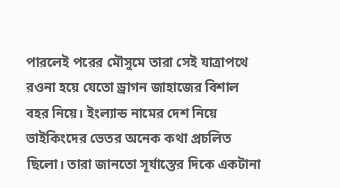পারলেই পরের মৌসুমে তারা সেই যাত্রাপথে রওনা হয়ে যেতো ড্রাগন জাহাজের বিশাল বহর নিয়ে। ইংল্যান্ড নামের দেশ নিয়ে ভাইকিংদের ভেতর অনেক কথা প্রচলিত ছিলো। তারা জানতো সূর্যাস্তের দিকে একটানা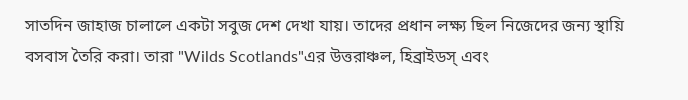সাতদিন জাহাজ চালালে একটা সবুজ দেশ দেখা যায়। তাদের প্রধান লক্ষ্য ছিল নিজেদের জন্য স্থায়ি বসবাস তৈরি করা। তারা "Wilds Scotlands"এর উত্তরাঞ্চল, হিব্রাইডস্ এবং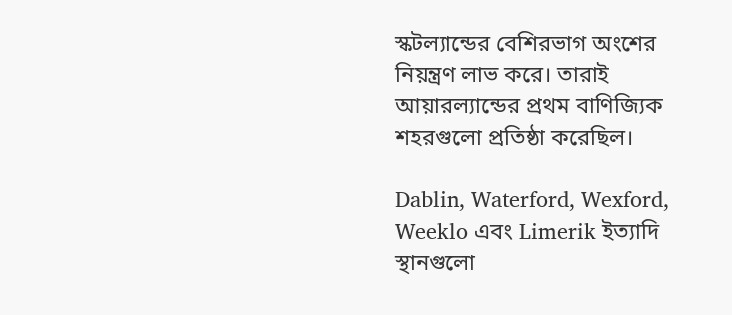স্কটল্যান্ডের বেশিরভাগ অংশের নিয়ন্ত্রণ লাভ করে। তারাই আয়ারল্যান্ডের প্রথম বাণিজ্যিক শহরগুলো প্রতিষ্ঠা করেছিল।

Dablin, Waterford, Wexford, Weeklo এবং Limerik ইত্যাদি স্থানগুলো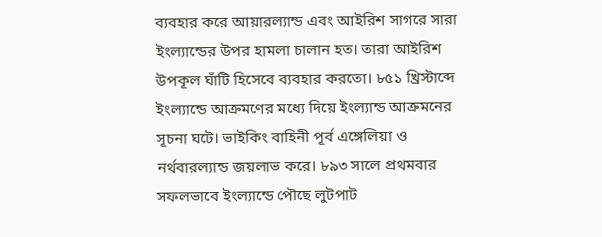ব্যবহার করে আয়ারল্যান্ড এবং আইরিশ সাগরে সারা ইংল্যান্ডের উপর হামলা চালান হত। তারা আইরিশ উপকূল ঘাঁটি হিসেবে ব্যবহার করতো। ৮৫১ খ্রিস্টাব্দে ইংল্যান্ডে আক্রমণের মধ্যে দিয়ে ইংল্যান্ড আক্রমনের সূচনা ঘটে। ভাইকিং বাহিনী পূর্ব এঙ্গেলিয়া ও নর্থবারল্যান্ড জয়লাভ করে। ৮৯৩ সালে প্রথমবার সফলভাবে ইংল্যান্ডে পৌছে লুটপাট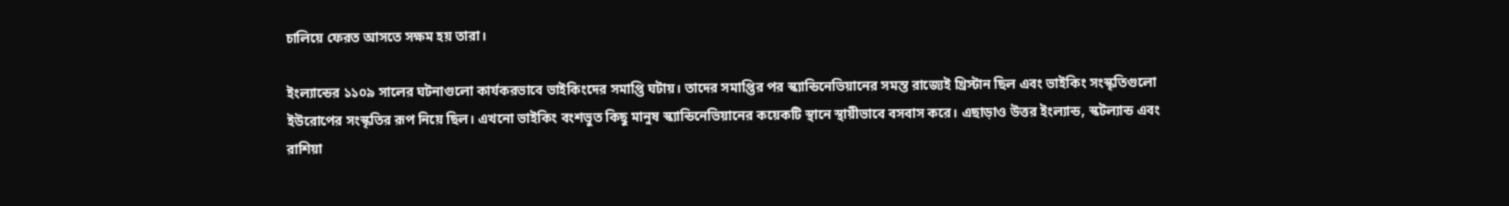চালিয়ে ফেরত আসতে সক্ষম হয় তারা।

ইংল্যান্ডের ১১০৯ সালের ঘটনাগুলো কার্যকরভাবে ভাইকিংদের সমাপ্তি ঘটায়। তাদের সমাপ্তির পর স্ক্যান্ডিনেভিয়ানের সমস্ত রাজ্যেই খ্রিস্টান ছিল এবং ভাইকিং সংস্কৃতিগুলো ইউরোপের সংস্কৃতির রূপ নিয়ে ছিল। এখনো ভাইকিং বংশভুত কিছু মানুষ স্ক্যান্ডিনেভিয়ানের কয়েকটি স্থানে স্থায়ীভাবে বসবাস করে। এছাড়াও উত্তর ইংল্যান্ড, স্কটল্যান্ড এবং রাশিয়া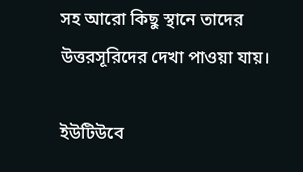সহ আরো কিছু স্থানে তাদের উত্তরসূরিদের দেখা পাওয়া যায়।

ইউটিউবে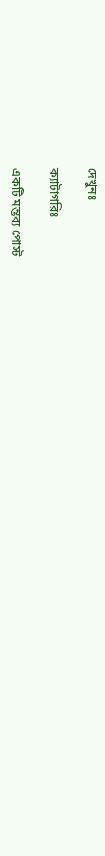দেখুনঃ

ক্যাটাগরিঃ

একটি মন্তব্য পোস্ট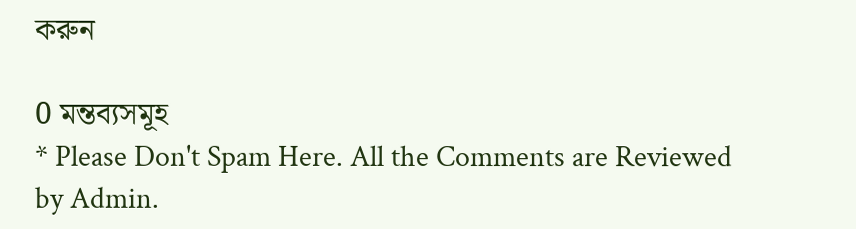করুন

0 মন্তব্যসমূহ
* Please Don't Spam Here. All the Comments are Reviewed by Admin.